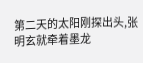第二天的太阳刚探出头,张明玄就牵着墨龙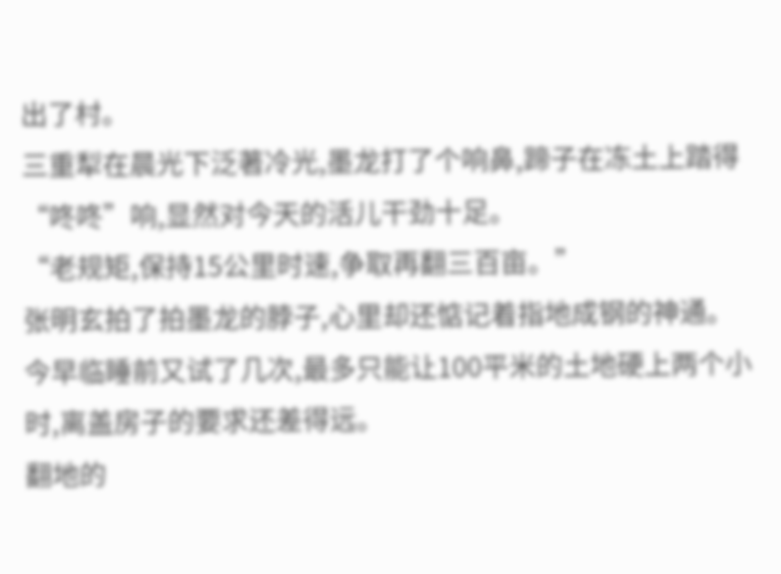出了村。
三重犁在晨光下泛著冷光,墨龙打了个响鼻,蹄子在冻土上踏得“咚咚”响,显然对今天的活儿干劲十足。
“老规矩,保持15公里时速,争取再翻三百亩。”
张明玄拍了拍墨龙的脖子,心里却还惦记着指地成钢的神通。
今早临睡前又试了几次,最多只能让100平米的土地硬上两个小时,离盖房子的要求还差得远。
翻地的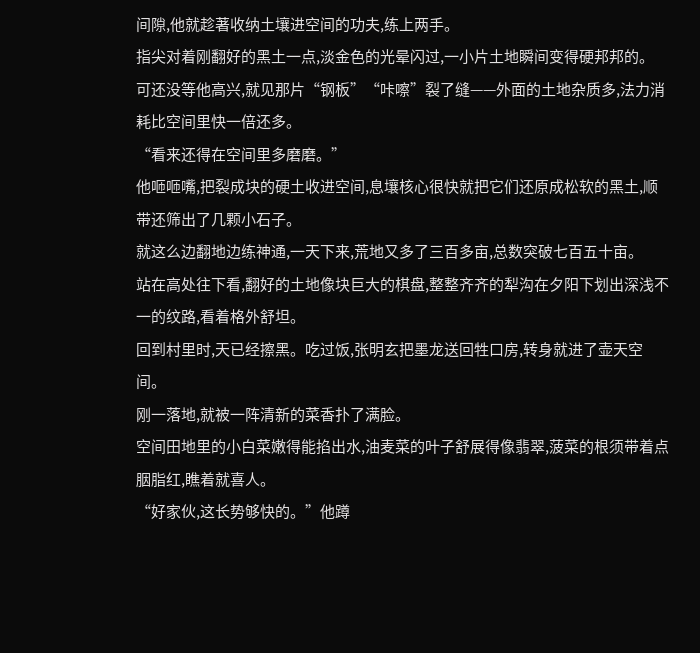间隙,他就趁著收纳土壤进空间的功夫,练上两手。
指尖对着刚翻好的黑土一点,淡金色的光晕闪过,一小片土地瞬间变得硬邦邦的。
可还没等他高兴,就见那片“钢板”“咔嚓”裂了缝——外面的土地杂质多,法力消耗比空间里快一倍还多。
“看来还得在空间里多磨磨。”
他咂咂嘴,把裂成块的硬土收进空间,息壤核心很快就把它们还原成松软的黑土,顺带还筛出了几颗小石子。
就这么边翻地边练神通,一天下来,荒地又多了三百多亩,总数突破七百五十亩。
站在高处往下看,翻好的土地像块巨大的棋盘,整整齐齐的犁沟在夕阳下划出深浅不一的纹路,看着格外舒坦。
回到村里时,天已经擦黑。吃过饭,张明玄把墨龙送回牲口房,转身就进了壶天空间。
刚一落地,就被一阵清新的菜香扑了满脸。
空间田地里的小白菜嫩得能掐出水,油麦菜的叶子舒展得像翡翠,菠菜的根须带着点胭脂红,瞧着就喜人。
“好家伙,这长势够快的。”他蹲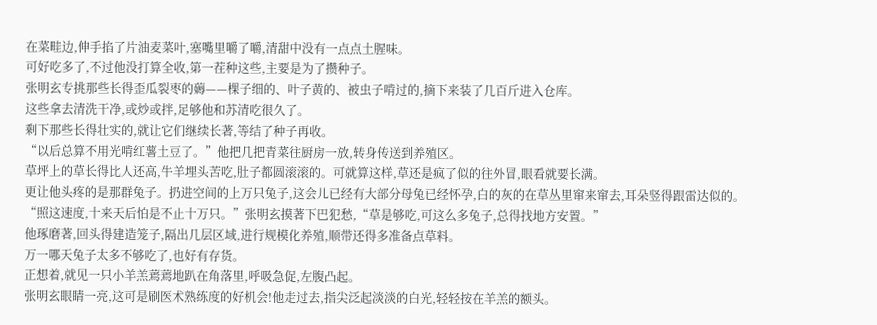在菜畦边,伸手掐了片油麦菜叶,塞嘴里嚼了嚼,清甜中没有一点点土腥味。
可好吃多了,不过他没打算全收,第一茬种这些,主要是为了攒种子。
张明玄专挑那些长得歪瓜裂枣的薅——棵子细的、叶子黄的、被虫子啃过的,摘下来装了几百斤进入仓库。
这些拿去清洗干净,或炒或拌,足够他和苏清吃很久了。
剩下那些长得壮实的,就让它们继续长著,等结了种子再收。
“以后总算不用光啃红薯土豆了。”他把几把青菜往厨房一放,转身传送到养殖区。
草坪上的草长得比人还高,牛羊埋头苦吃,肚子都圆滚滚的。可就算这样,草还是疯了似的往外冒,眼看就要长满。
更让他头疼的是那群兔子。扔进空间的上万只兔子,这会儿已经有大部分母兔已经怀孕,白的灰的在草丛里窜来窜去,耳朵竖得跟雷达似的。
“照这速度,十来天后怕是不止十万只。”张明玄摸著下巴犯愁,“草是够吃,可这么多兔子,总得找地方安置。”
他琢磨著,回头得建造笼子,隔出几层区域,进行规模化养殖,顺带还得多准备点草料。
万一哪天兔子太多不够吃了,也好有存货。
正想着,就见一只小羊羔蔫蔫地趴在角落里,呼吸急促,左腹凸起。
张明玄眼睛一亮,这可是刷医术熟练度的好机会!他走过去,指尖泛起淡淡的白光,轻轻按在羊羔的额头。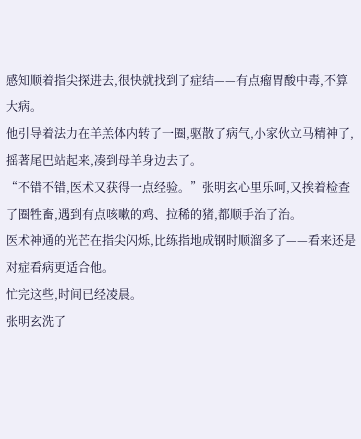感知顺着指尖探进去,很快就找到了症结——有点瘤胃酸中毒,不算大病。
他引导着法力在羊羔体内转了一圈,驱散了病气,小家伙立马精神了,摇著尾巴站起来,凑到母羊身边去了。
“不错不错,医术又获得一点经验。”张明玄心里乐呵,又挨着检查了圈牲畜,遇到有点咳嗽的鸡、拉稀的猪,都顺手治了治。
医术神通的光芒在指尖闪烁,比练指地成钢时顺溜多了——看来还是对症看病更适合他。
忙完这些,时间已经凌晨。
张明玄洗了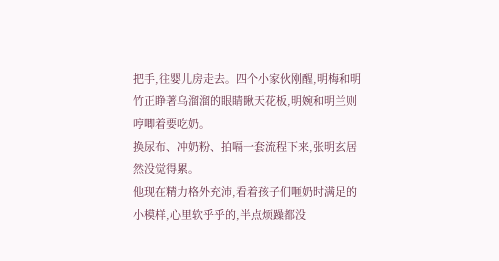把手,往婴儿房走去。四个小家伙刚醒,明梅和明竹正睁著乌溜溜的眼睛瞅天花板,明婉和明兰则哼唧着要吃奶。
换尿布、冲奶粉、拍嗝一套流程下来,张明玄居然没觉得累。
他现在精力格外充沛,看着孩子们咂奶时满足的小模样,心里软乎乎的,半点烦躁都没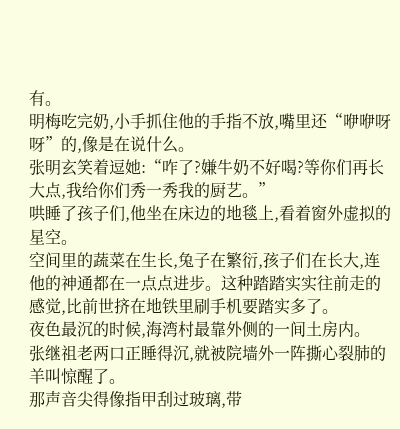有。
明梅吃完奶,小手抓住他的手指不放,嘴里还“咿咿呀呀”的,像是在说什么。
张明玄笑着逗她:“咋了?嫌牛奶不好喝?等你们再长大点,我给你们秀一秀我的厨艺。”
哄睡了孩子们,他坐在床边的地毯上,看着窗外虚拟的星空。
空间里的蔬菜在生长,兔子在繁衍,孩子们在长大,连他的神通都在一点点进步。这种踏踏实实往前走的感觉,比前世挤在地铁里刷手机要踏实多了。
夜色最沉的时候,海湾村最靠外侧的一间土房内。
张继祖老两口正睡得沉,就被院墙外一阵撕心裂肺的羊叫惊醒了。
那声音尖得像指甲刮过玻璃,带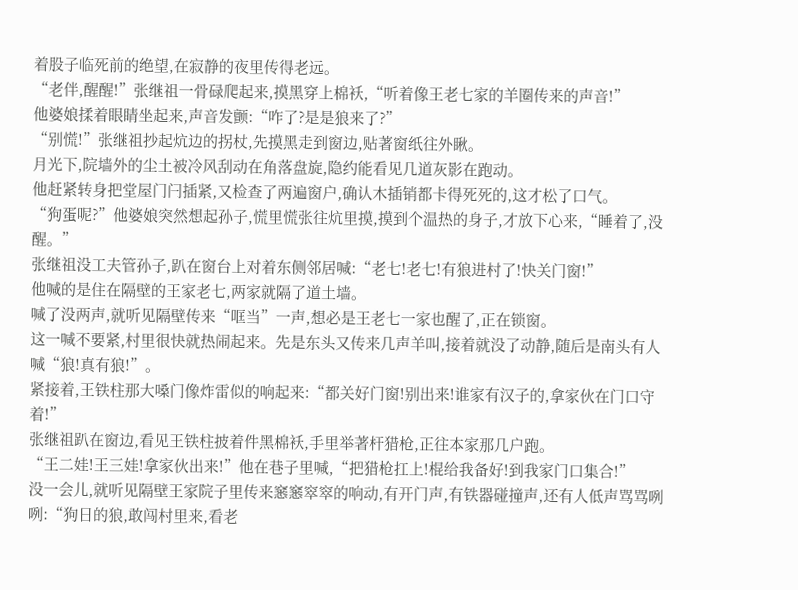着股子临死前的绝望,在寂静的夜里传得老远。
“老伴,醒醒!”张继祖一骨碌爬起来,摸黑穿上棉袄,“听着像王老七家的羊圈传来的声音!”
他婆娘揉着眼睛坐起来,声音发颤:“咋了?是是狼来了?”
“别慌!”张继祖抄起炕边的拐杖,先摸黑走到窗边,贴著窗纸往外瞅。
月光下,院墙外的尘土被冷风刮动在角落盘旋,隐约能看见几道灰影在跑动。
他赶紧转身把堂屋门闩插紧,又检查了两遍窗户,确认木插销都卡得死死的,这才松了口气。
“狗蛋呢?”他婆娘突然想起孙子,慌里慌张往炕里摸,摸到个温热的身子,才放下心来,“睡着了,没醒。”
张继祖没工夫管孙子,趴在窗台上对着东侧邻居喊:“老七!老七!有狼进村了!快关门窗!”
他喊的是住在隔壁的王家老七,两家就隔了道土墙。
喊了没两声,就听见隔壁传来“哐当”一声,想必是王老七一家也醒了,正在锁窗。
这一喊不要紧,村里很快就热闹起来。先是东头又传来几声羊叫,接着就没了动静,随后是南头有人喊“狼!真有狼!”。
紧接着,王铁柱那大嗓门像炸雷似的响起来:“都关好门窗!别出来!谁家有汉子的,拿家伙在门口守着!”
张继祖趴在窗边,看见王铁柱披着件黑棉袄,手里举著杆猎枪,正往本家那几户跑。
“王二娃!王三娃!拿家伙出来!”他在巷子里喊,“把猎枪扛上!棍给我备好!到我家门口集合!”
没一会儿,就听见隔壁王家院子里传来窸窸窣窣的响动,有开门声,有铁器碰撞声,还有人低声骂骂咧咧:“狗日的狼,敢闯村里来,看老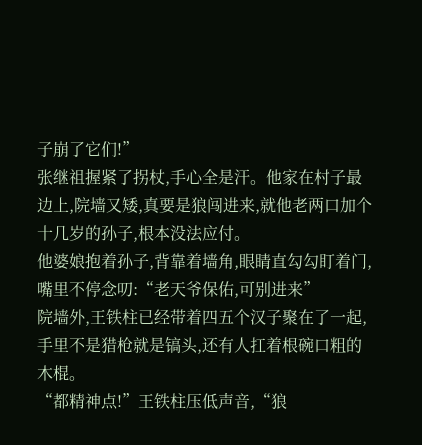子崩了它们!”
张继祖握紧了拐杖,手心全是汗。他家在村子最边上,院墙又矮,真要是狼闯进来,就他老两口加个十几岁的孙子,根本没法应付。
他婆娘抱着孙子,背靠着墙角,眼睛直勾勾盯着门,嘴里不停念叨:“老天爷保佑,可别进来”
院墙外,王铁柱已经带着四五个汉子聚在了一起,手里不是猎枪就是镐头,还有人扛着根碗口粗的木棍。
“都精神点!”王铁柱压低声音,“狼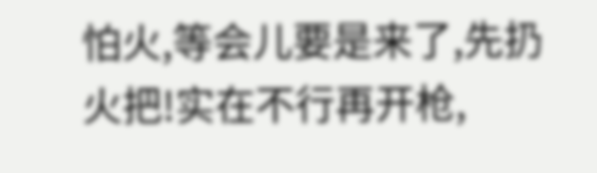怕火,等会儿要是来了,先扔火把!实在不行再开枪,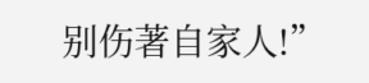别伤著自家人!”